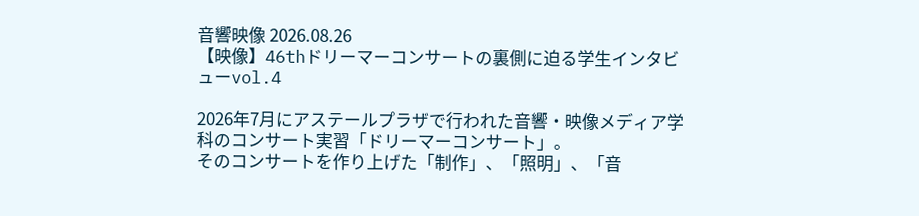音響映像 2026.08.26
【映像】46thドリーマーコンサートの裏側に迫る学生インタビューvol.4

2026年7月にアステールプラザで行われた音響・映像メディア学科のコンサート実習「ドリーマーコンサート」。
そのコンサートを作り上げた「制作」、「照明」、「音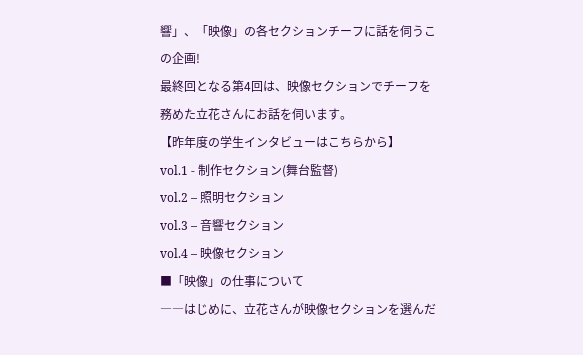響」、「映像」の各セクションチーフに話を伺うこの企画!
最終回となる第4回は、映像セクションでチーフを務めた立花さんにお話を伺います。
【昨年度の学生インタビューはこちらから】
vol.1 - 制作セクション(舞台監督)
vol.2 – 照明セクション
vol.3 – 音響セクション
vol.4 – 映像セクション
■「映像」の仕事について
――はじめに、立花さんが映像セクションを選んだ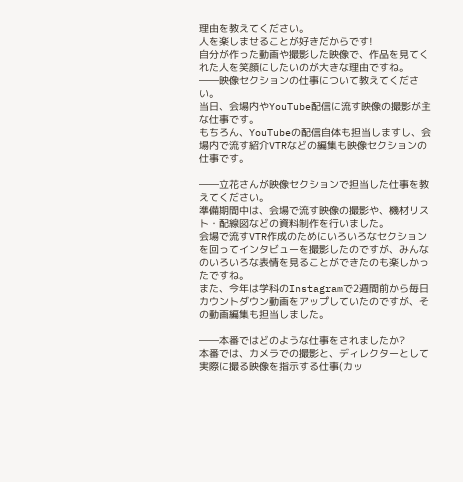理由を教えてください。
人を楽しませることが好きだからです!
自分が作った動画や撮影した映像で、作品を見てくれた人を笑顔にしたいのが大きな理由ですね。
――映像セクションの仕事について教えてください。
当日、会場内やYouTube配信に流す映像の撮影が主な仕事です。
もちろん、YouTubeの配信自体も担当しますし、会場内で流す紹介VTRなどの編集も映像セクションの仕事です。

――立花さんが映像セクションで担当した仕事を教えてください。
準備期間中は、会場で流す映像の撮影や、機材リスト・配線図などの資料制作を行いました。
会場で流すVTR作成のためにいろいろなセクションを回ってインタビューを撮影したのですが、みんなのいろいろな表情を見ることができたのも楽しかったですね。
また、今年は学科のInstagramで2週間前から毎日カウントダウン動画をアップしていたのですが、その動画編集も担当しました。

――本番ではどのような仕事をされましたか?
本番では、カメラでの撮影と、ディレクターとして実際に撮る映像を指示する仕事(カッ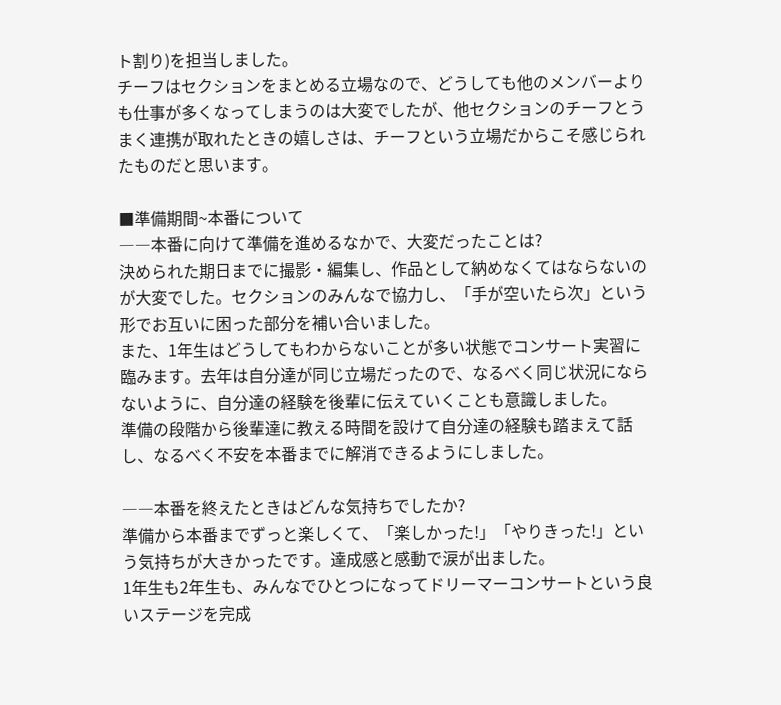ト割り)を担当しました。
チーフはセクションをまとめる立場なので、どうしても他のメンバーよりも仕事が多くなってしまうのは大変でしたが、他セクションのチーフとうまく連携が取れたときの嬉しさは、チーフという立場だからこそ感じられたものだと思います。

■準備期間~本番について
――本番に向けて準備を進めるなかで、大変だったことは?
決められた期日までに撮影・編集し、作品として納めなくてはならないのが大変でした。セクションのみんなで協力し、「手が空いたら次」という形でお互いに困った部分を補い合いました。
また、1年生はどうしてもわからないことが多い状態でコンサート実習に臨みます。去年は自分達が同じ立場だったので、なるべく同じ状況にならないように、自分達の経験を後輩に伝えていくことも意識しました。
準備の段階から後輩達に教える時間を設けて自分達の経験も踏まえて話し、なるべく不安を本番までに解消できるようにしました。

――本番を終えたときはどんな気持ちでしたか?
準備から本番までずっと楽しくて、「楽しかった!」「やりきった!」という気持ちが大きかったです。達成感と感動で涙が出ました。
1年生も2年生も、みんなでひとつになってドリーマーコンサートという良いステージを完成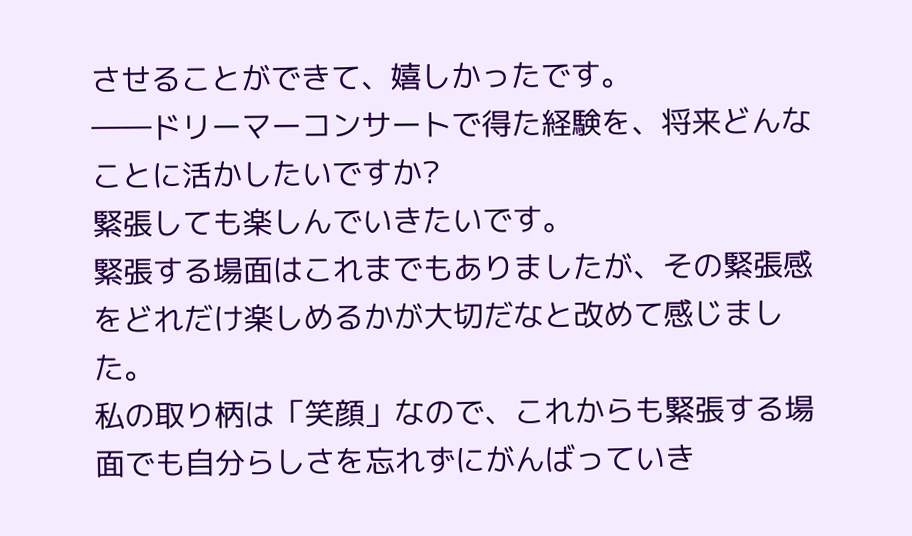させることができて、嬉しかったです。
――ドリーマーコンサートで得た経験を、将来どんなことに活かしたいですか?
緊張しても楽しんでいきたいです。
緊張する場面はこれまでもありましたが、その緊張感をどれだけ楽しめるかが大切だなと改めて感じました。
私の取り柄は「笑顔」なので、これからも緊張する場面でも自分らしさを忘れずにがんばっていき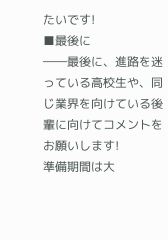たいです!
■最後に
――最後に、進路を迷っている高校生や、同じ業界を向けている後輩に向けてコメントをお願いします!
準備期間は大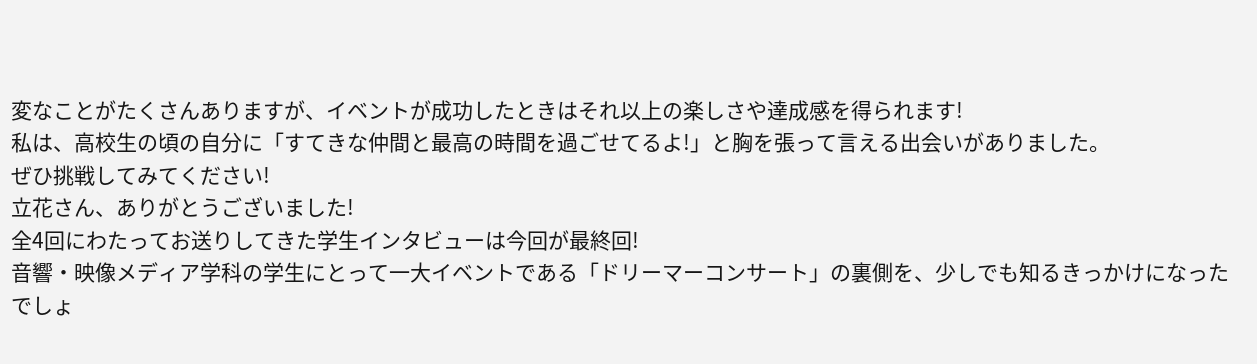変なことがたくさんありますが、イベントが成功したときはそれ以上の楽しさや達成感を得られます!
私は、高校生の頃の自分に「すてきな仲間と最高の時間を過ごせてるよ!」と胸を張って言える出会いがありました。
ぜひ挑戦してみてください!
立花さん、ありがとうございました!
全4回にわたってお送りしてきた学生インタビューは今回が最終回!
音響・映像メディア学科の学生にとって一大イベントである「ドリーマーコンサート」の裏側を、少しでも知るきっかけになったでしょ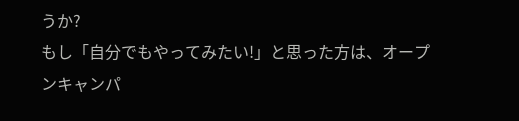うか?
もし「自分でもやってみたい!」と思った方は、オープンキャンパ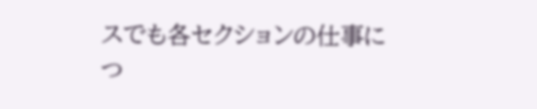スでも各セクションの仕事につ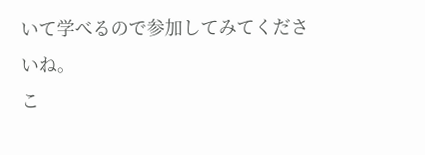いて学べるので参加してみてくださいね。
こ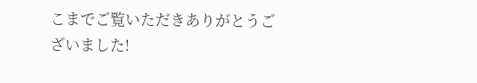こまでご覧いただきありがとうございました!